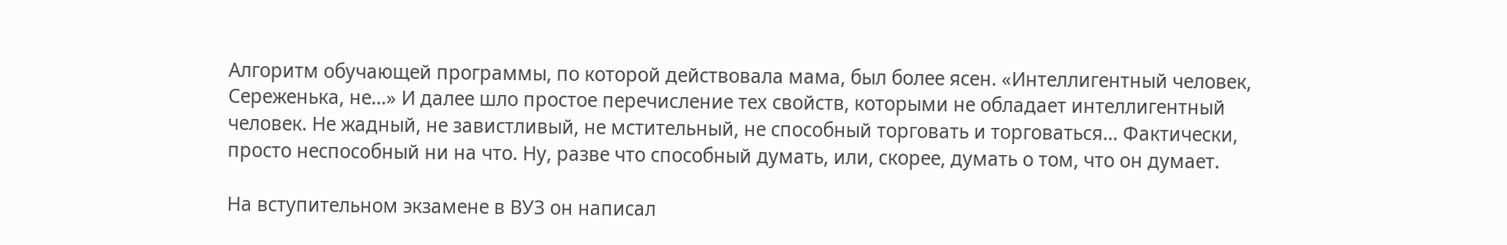Алгоритм обучающей программы, по которой действовала мама, был более ясен. «Интеллигентный человек, Сереженька, не…» И далее шло простое перечисление тех свойств, которыми не обладает интеллигентный человек. Не жадный, не завистливый, не мстительный, не способный торговать и торговаться… Фактически, просто неспособный ни на что. Ну, разве что способный думать, или, скорее, думать о том, что он думает.

На вступительном экзамене в ВУЗ он написал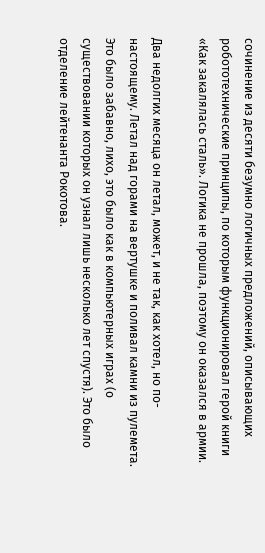сочинение из десяти безумно логичных предложений, описывающих робототехнические принципы, по которым функционировал герой книги «Как закалялась сталь». Логика не прошла, поэтому он оказался в армии.

Два недолгих месяца он летал, может, и не так, как хотел, но по-настоящему. Летал над горами на вертушке и поливал камни из пулемета. Это было забавно, лихо, это было как в компьютерных играх (о существовании которых он узнал лишь несколько лет спустя). Это было отделение лейтенанта Рокотова.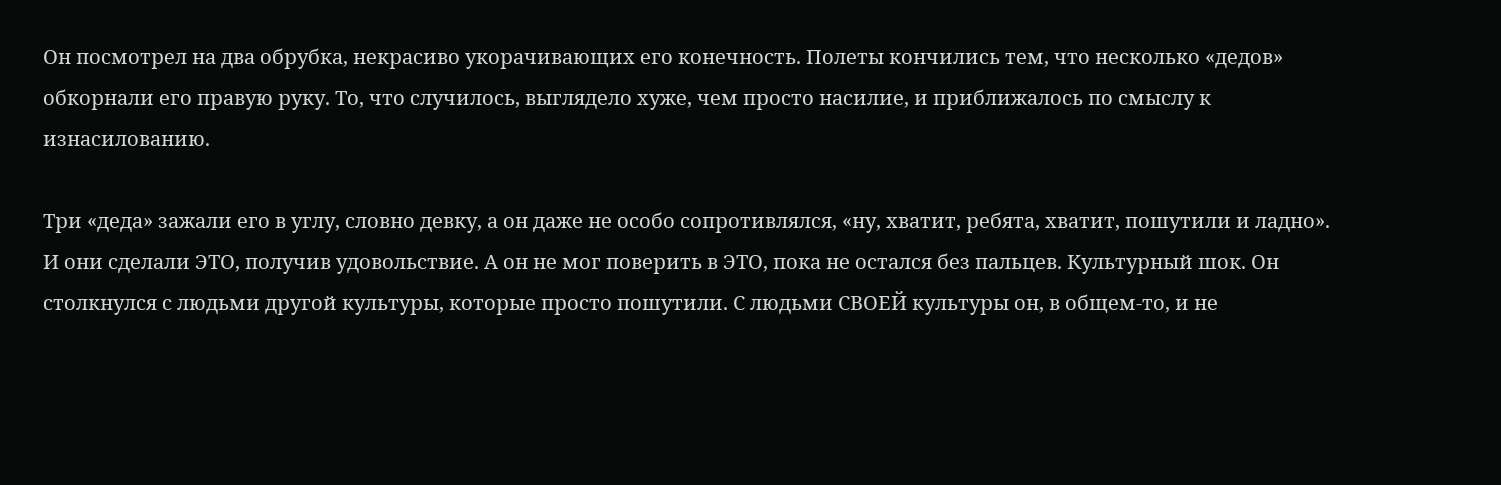Он посмотрел на два обрубка, некрасиво укорачивающих его конечность. Полеты кончились тем, что несколько «дедов» обкорнали его правую руку. То, что случилось, выглядело хуже, чем просто насилие, и приближалось по смыслу к изнасилованию.

Три «деда» зажали его в углу, словно девку, а он даже не особо сопротивлялся, «ну, хватит, ребята, хватит, пошутили и ладно». И они сделали ЭТО, получив удовольствие. А он не мог поверить в ЭТО, пока не остался без пальцев. Культурный шок. Он столкнулся с людьми другой культуры, которые просто пошутили. С людьми СВОЕЙ культуры он, в общем-то, и не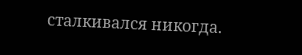сталкивался никогда.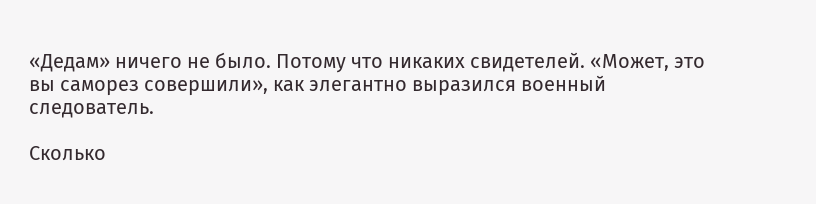«Дедам» ничего не было. Потому что никаких свидетелей. «Может, это вы саморез совершили», как элегантно выразился военный следователь.

Сколько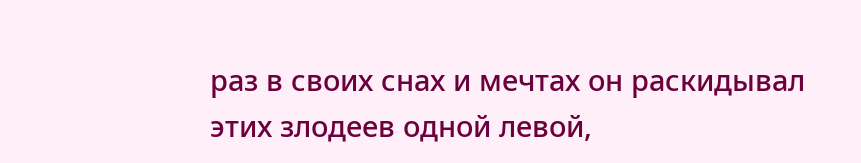раз в своих снах и мечтах он раскидывал этих злодеев одной левой,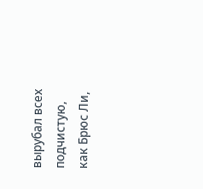вырубал всех подчистую, как Брюс Ли,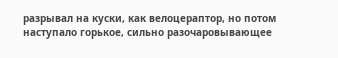разрывал на куски, как велоцераптор, но потом наступало горькое, сильно разочаровывающее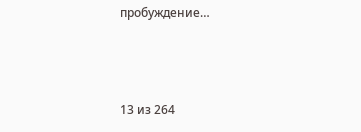пробуждение…



13 из 264